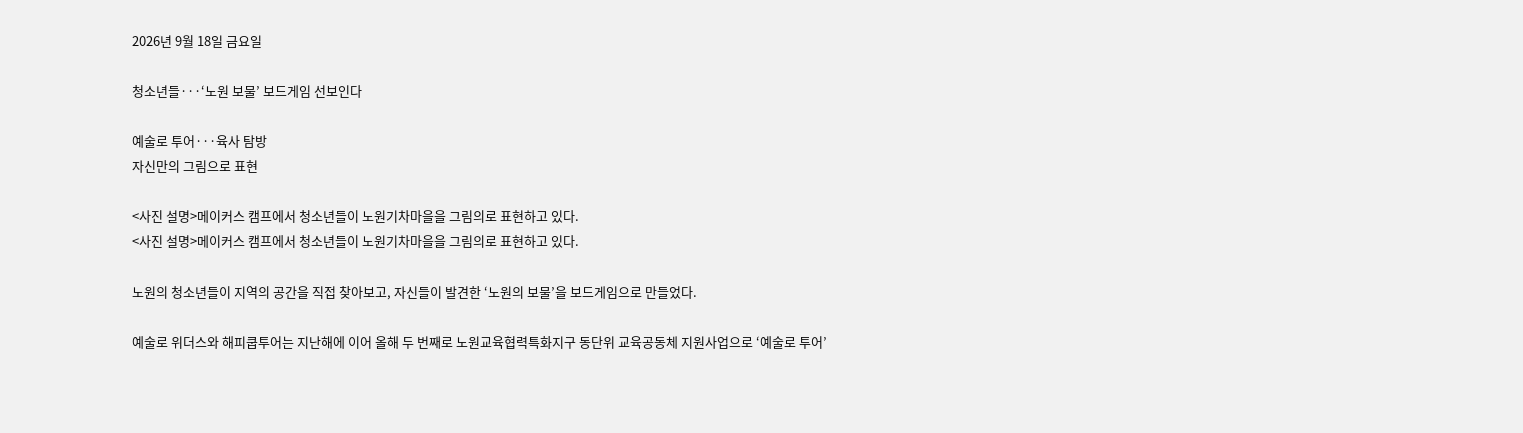2026년 9월 18일 금요일

청소년들···‘노원 보물’ 보드게임 선보인다

예술로 투어···육사 탐방
자신만의 그림으로 표현

<사진 설명>메이커스 캠프에서 청소년들이 노원기차마을을 그림의로 표현하고 있다.
<사진 설명>메이커스 캠프에서 청소년들이 노원기차마을을 그림의로 표현하고 있다.

노원의 청소년들이 지역의 공간을 직접 찾아보고, 자신들이 발견한 ‘노원의 보물’을 보드게임으로 만들었다.

예술로 위더스와 해피쿱투어는 지난해에 이어 올해 두 번째로 노원교육협력특화지구 동단위 교육공동체 지원사업으로 ‘예술로 투어’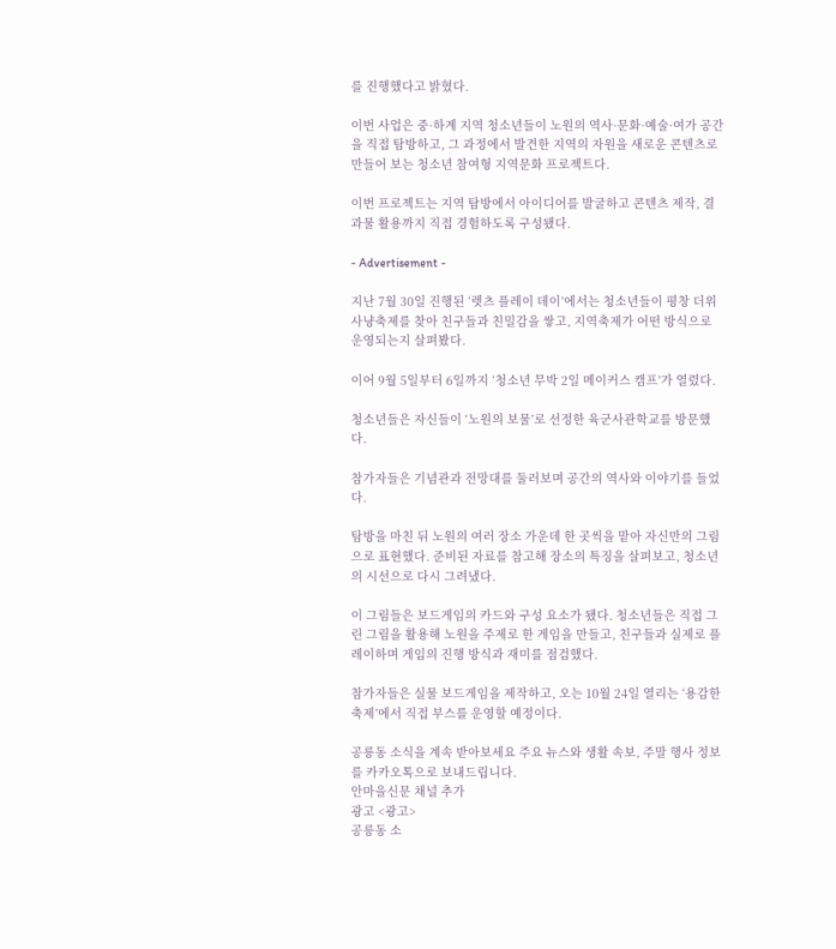를 진행했다고 밝혔다.

이번 사업은 중·하계 지역 청소년들이 노원의 역사·문화·예술·여가 공간을 직접 탐방하고, 그 과정에서 발견한 지역의 자원을 새로운 콘텐츠로 만들어 보는 청소년 참여형 지역문화 프로젝트다.

이번 프로젝트는 지역 탐방에서 아이디어를 발굴하고 콘텐츠 제작, 결과물 활용까지 직접 경험하도록 구성됐다.

- Advertisement -

지난 7월 30일 진행된 ‘렛츠 플레이 데이’에서는 청소년들이 평창 더위사냥축제를 찾아 친구들과 친밀감을 쌓고, 지역축제가 어떤 방식으로 운영되는지 살펴봤다.

이어 9월 5일부터 6일까지 ‘청소년 무박 2일 메이커스 캠프’가 열렸다.

청소년들은 자신들이 ‘노원의 보물’로 선정한 육군사관학교를 방문했다.

참가자들은 기념관과 전망대를 둘러보며 공간의 역사와 이야기를 들었다.

탐방을 마친 뒤 노원의 여러 장소 가운데 한 곳씩을 맡아 자신만의 그림으로 표현했다. 준비된 자료를 참고해 장소의 특징을 살펴보고, 청소년의 시선으로 다시 그려냈다.

이 그림들은 보드게임의 카드와 구성 요소가 됐다. 청소년들은 직접 그린 그림을 활용해 노원을 주제로 한 게임을 만들고, 친구들과 실제로 플레이하며 게임의 진행 방식과 재미를 점검했다.

참가자들은 실물 보드게임을 제작하고, 오는 10월 24일 열리는 ‘용감한 축제’에서 직접 부스를 운영할 예정이다.

공릉동 소식을 계속 받아보세요 주요 뉴스와 생활 속보, 주말 행사 정보를 카카오톡으로 보내드립니다.
안마을신문 채널 추가
광고 <광고>
공릉동 소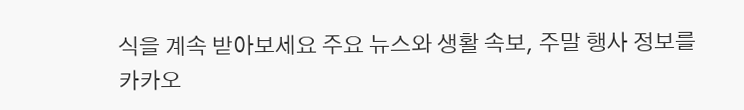식을 계속 받아보세요 주요 뉴스와 생활 속보, 주말 행사 정보를 카카오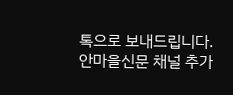톡으로 보내드립니다.
안마을신문 채널 추가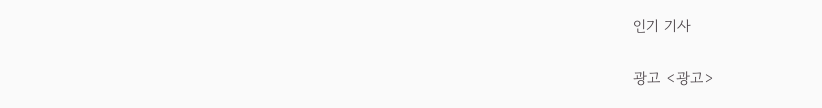인기 기사

광고 <광고>